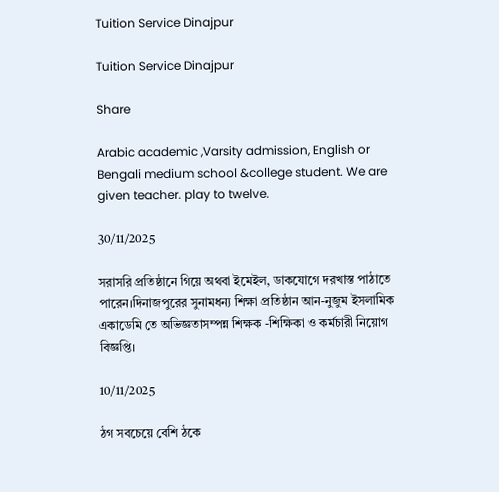Tuition Service Dinajpur

Tuition Service Dinajpur

Share

Arabic academic ,Varsity admission, English or Bengali medium school &college student. We are given teacher. play to twelve.

30/11/2025

সরাসরি প্রতিষ্ঠানে গিয়ে অথবা ইমেইল, ডাকযোগে দরখাস্ত পাঠাতে পারেন।দিনাজপুরের সুনামধন্য শিক্ষা প্রতিষ্ঠান আন-নুজুম ইসলামিক একাডেমি তে অভিজ্ঞতাসম্পন্ন শিক্ষক -শিক্ষিকা ও কর্মচারী নিয়োগ বিজ্ঞপ্তি।

10/11/2025

ঠগ সবচেয়ে বেশি ঠকে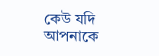কেউ যদি আপনাকে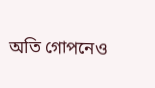অতি গোপনেও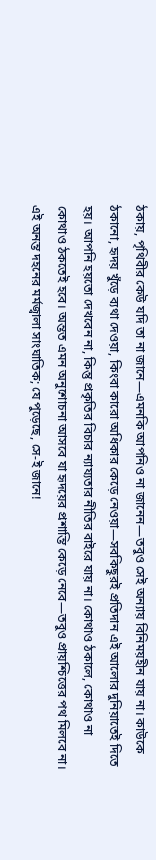ঠকায়, পৃথিবীর কেউ যদি তা না জানে—এমনকি আপনিও না জানেন—তবুও সেই অন্যায় বিনিময়হীন যায় না। কাউকে ঠকানো, হৃদয় খুঁড়ে ব্যথা দেওয়া, কিংবা কারো অধিকার কেড়ে নেওয়া—সবকিছুরই প্রতিদান এই আলোর দুনিয়াতেই দিতে হয়। আপনি হয়তো দেখবেন না, কিন্তু প্রকৃতির বিচার ন্যায্যতার নীতির বাইরে যায় না। কোথাও ঠকালে, কোথাও না কোথাও ঠকতেই হবে। অন্তত এমন অনুশোচনা আসবে যা হৃদয়ের প্রশান্তি কেড়ে নেবে—তবুও প্রায়শ্চিত্তের পথ মিলবে না। এই অনন্ত দহনের মর্মজ্বালা সাংঘাতিক; যে পুড়েছে, সে-ই জানে!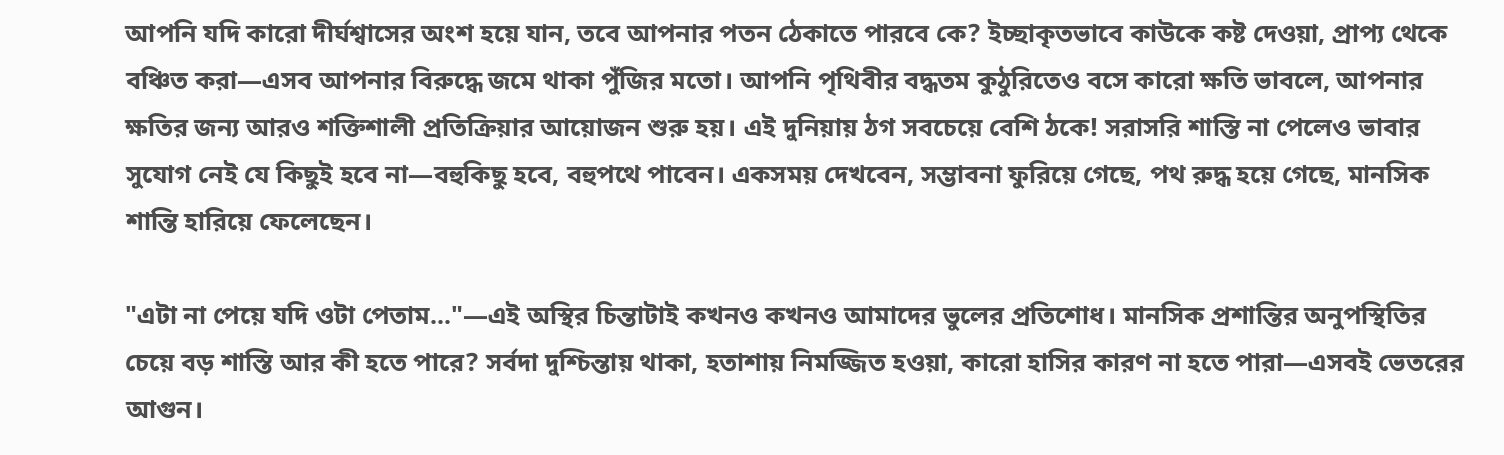আপনি যদি কারো দীর্ঘশ্বাসের অংশ হয়ে যান, তবে আপনার পতন ঠেকাতে পারবে কে? ইচ্ছাকৃতভাবে কাউকে কষ্ট দেওয়া, প্রাপ্য থেকে বঞ্চিত করা—এসব আপনার বিরুদ্ধে জমে থাকা পুঁজির মতো। আপনি পৃথিবীর বদ্ধতম কুঠুরিতেও বসে কারো ক্ষতি ভাবলে, আপনার ক্ষতির জন্য আরও শক্তিশালী প্রতিক্রিয়ার আয়োজন শুরু হয়। এই দুনিয়ায় ঠগ সবচেয়ে বেশি ঠকে! সরাসরি শাস্তি না পেলেও ভাবার সুযোগ নেই যে কিছুই হবে না—বহুকিছু হবে, বহুপথে পাবেন। একসময় দেখবেন, সম্ভাবনা ফুরিয়ে গেছে, পথ রুদ্ধ হয়ে গেছে, মানসিক শান্তি হারিয়ে ফেলেছেন।

"এটা না পেয়ে যদি ওটা পেতাম..."—এই অস্থির চিন্তাটাই কখনও কখনও আমাদের ভুলের প্রতিশোধ। মানসিক প্রশান্তির অনুপস্থিতির চেয়ে বড় শাস্তি আর কী হতে পারে? সর্বদা দুশ্চিন্তায় থাকা, হতাশায় নিমজ্জিত হওয়া, কারো হাসির কারণ না হতে পারা—এসবই ভেতরের আগুন।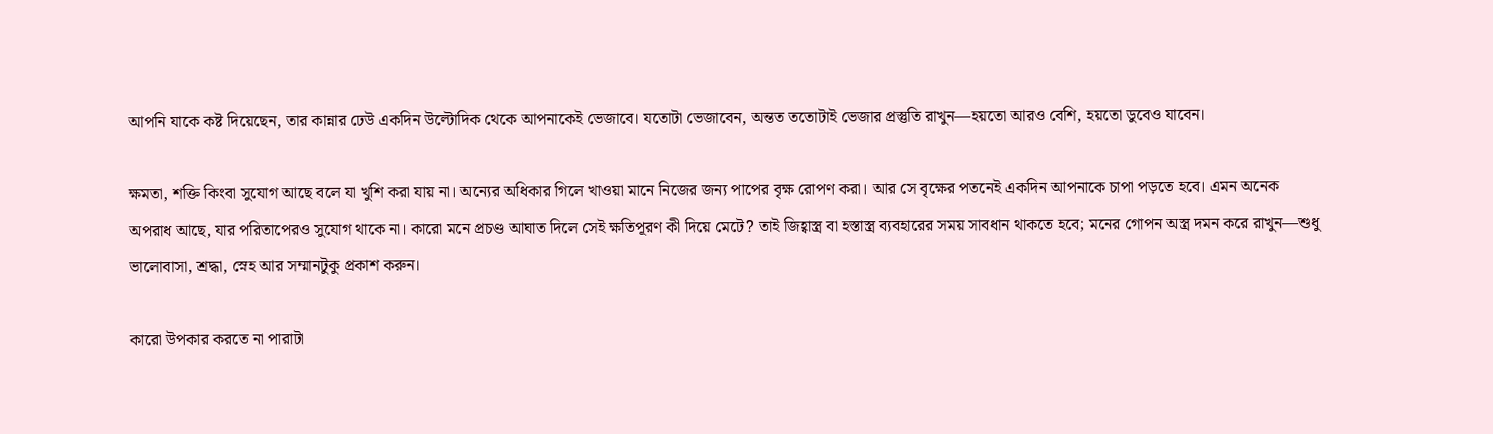আপনি যাকে কষ্ট দিয়েছেন, তার কান্নার ঢেউ একদিন উল্টোদিক থেকে আপনাকেই ভেজাবে। যতোটা ভেজাবেন, অন্তত ততোটাই ভেজার প্রস্তুতি রাখুন—হয়তো আরও বেশি, হয়তো ডুবেও যাবেন।

ক্ষমতা, শক্তি কিংবা সুযোগ আছে বলে যা খুশি করা যায় না। অন্যের অধিকার গিলে খাওয়া মানে নিজের জন্য পাপের বৃক্ষ রোপণ করা। আর সে বৃক্ষের পতনেই একদিন আপনাকে চাপা পড়তে হবে। এমন অনেক অপরাধ আছে, যার পরিতাপেরও সুযোগ থাকে না। কারো মনে প্রচণ্ড আঘাত দিলে সেই ক্ষতিপূরণ কী দিয়ে মেটে? তাই জিহ্বাস্ত্র বা হস্তাস্ত্র ব্যবহারের সময় সাবধান থাকতে হবে; মনের গোপন অস্ত্র দমন করে রাখুন—শুধু ভালোবাসা, শ্রদ্ধা, স্নেহ আর সম্মানটুকু প্রকাশ করুন।

কারো উপকার করতে না পারাটা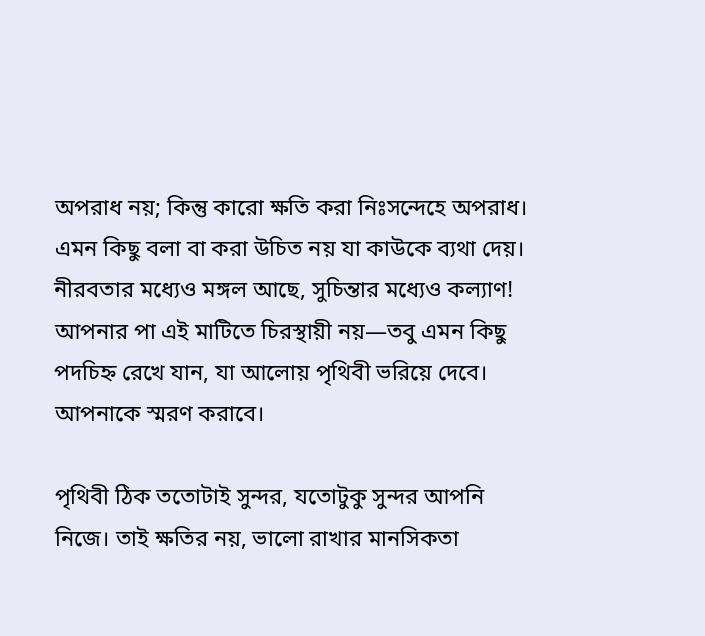অপরাধ নয়; কিন্তু কারো ক্ষতি করা নিঃসন্দেহে অপরাধ। এমন কিছু বলা বা করা উচিত নয় যা কাউকে ব্যথা দেয়। নীরবতার মধ্যেও মঙ্গল আছে, সুচিন্তার মধ্যেও কল্যাণ! আপনার পা এই মাটিতে চিরস্থায়ী নয়—তবু এমন কিছু পদচিহ্ন রেখে যান, যা আলোয় পৃথিবী ভরিয়ে দেবে। আপনাকে স্মরণ করাবে।

পৃথিবী ঠিক ততোটাই সুন্দর, যতোটুকু সুন্দর আপনি নিজে। তাই ক্ষতির নয়, ভালো রাখার মানসিকতা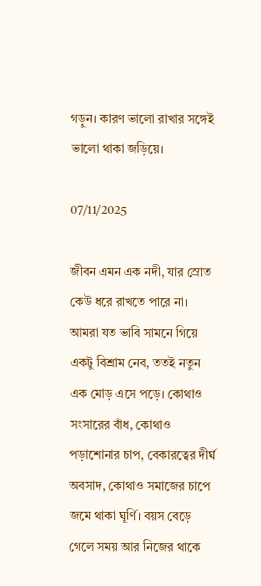গড়ুন। কারণ ভালো রাখার সঙ্গেই ভালো থাকা জড়িয়ে।

07/11/2025

জীবন এমন এক নদী, যার স্রোত কেউ ধরে রাখতে পারে না। আমরা যত ভাবি সামনে গিয়ে একটু বিশ্রাম নেব, ততই নতুন এক মোড় এসে পড়ে। কোথাও সংসারের বাঁধ, কোথাও পড়াশোনার চাপ, বেকারত্বের দীর্ঘ অবসাদ, কোথাও সমাজের চাপে জমে থাকা ঘূর্ণি। বয়স বেড়ে গেলে সময় আর নিজের থাকে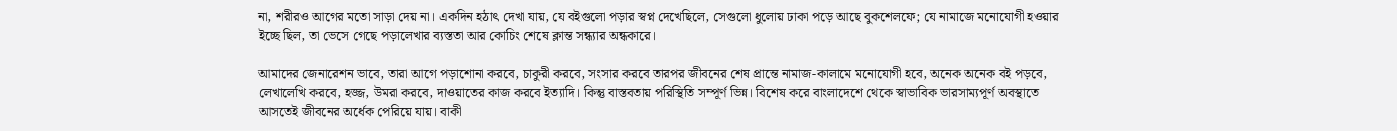না, শরীরও আগের মতো সাড়া দেয় না। একদিন হঠাৎ দেখা যায়, যে বইগুলো পড়ার স্বপ্ন দেখেছিলে, সেগুলো ধুলোয় ঢাকা পড়ে আছে বুকশেলফে; যে নামাজে মনোযোগী হওয়ার ইচ্ছে ছিল, তা ভেসে গেছে পড়ালেখার ব্যস্ততা আর কোচিং শেষে ক্লান্ত সন্ধ্যার অন্ধকারে।

আমাদের জেনারেশন ভাবে, তারা আগে পড়াশোনা করবে, চাকুরী করবে, সংসার করবে তারপর জীবনের শেষ প্রান্তে নামাজ-কালামে মনোযোগী হবে, অনেক অনেক বই পড়বে, লেখালেখি করবে, হজ্জ, উমরা করবে, দাওয়াতের কাজ করবে ইত্যাদি। কিন্তু বাস্তবতায় পরিস্থিতি সম্পূর্ণ ভিন্ন। বিশেষ করে বাংলাদেশে থেকে স্বাভাবিক ভারসাম্যপূর্ণ অবস্থাতে আসতেই জীবনের অর্ধেক পেরিয়ে যায়। বাকী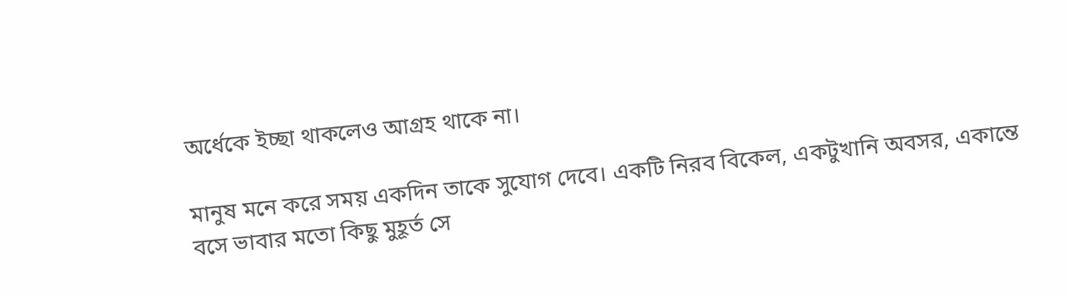অর্ধেকে ইচ্ছা থাকলেও আগ্রহ থাকে না।

মানুষ মনে করে সময় একদিন তাকে সুযোগ দেবে। একটি নিরব বিকেল, একটুখানি অবসর, একান্তে বসে ভাবার মতো কিছু মুহূর্ত সে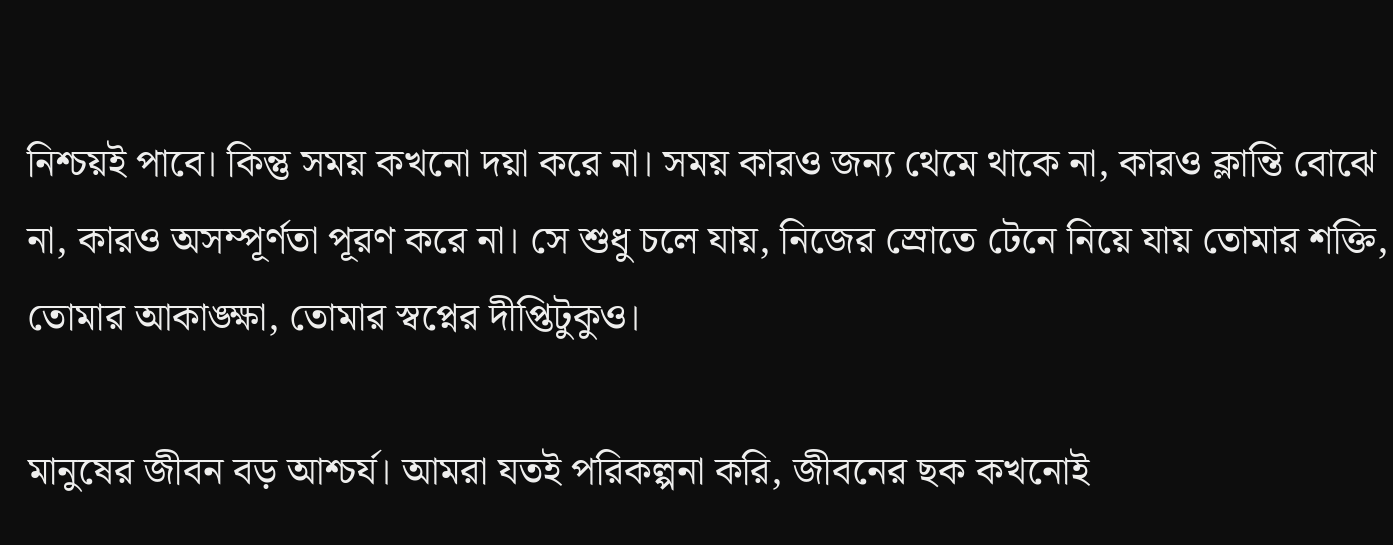নিশ্চয়ই পাবে। কিন্তু সময় কখনো দয়া করে না। সময় কারও জন্য থেমে থাকে না, কারও ক্লান্তি বোঝে না, কারও অসম্পূর্ণতা পূরণ করে না। সে শুধু চলে যায়, নিজের স্রোতে টেনে নিয়ে যায় তোমার শক্তি, তোমার আকাঙ্ক্ষা, তোমার স্বপ্নের দীপ্তিটুকুও।

মানুষের জীবন বড় আশ্চর্য। আমরা যতই পরিকল্পনা করি, জীবনের ছক কখনোই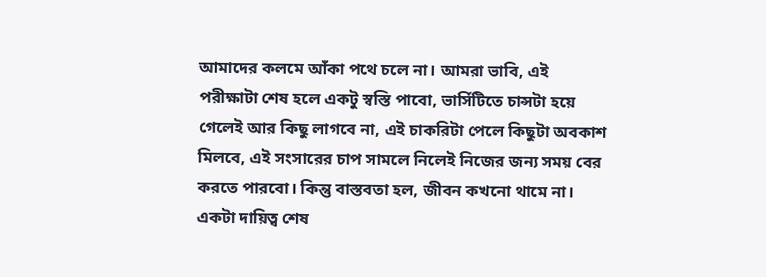আমাদের কলমে আঁকা পথে চলে না। আমরা ভাবি, এই পরীক্ষাটা শেষ হলে একটু স্বস্তি পাবো, ভার্সিটিতে চান্সটা হয়ে গেলেই আর কিছু লাগবে না, এই চাকরিটা পেলে কিছুটা অবকাশ মিলবে, এই সংসারের চাপ সামলে নিলেই নিজের জন্য সময় বের করতে পারবো। কিন্তু বাস্তবতা হল, জীবন কখনো থামে না। একটা দায়িত্ব শেষ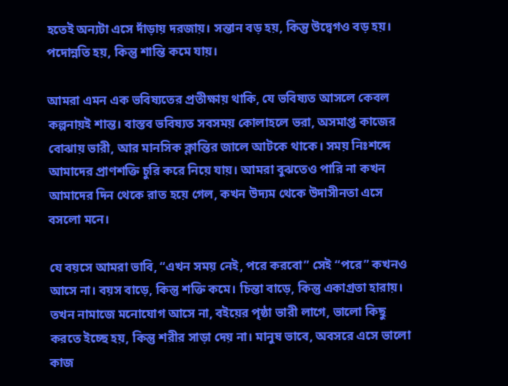হতেই অন্যটা এসে দাঁড়ায় দরজায়। সন্তান বড় হয়, কিন্তু উদ্বেগও বড় হয়। পদোন্নতি হয়, কিন্তু শান্তি কমে যায়।

আমরা এমন এক ভবিষ্যতের প্রতীক্ষায় থাকি, যে ভবিষ্যত আসলে কেবল কল্পনায়ই শান্ত। বাস্তব ভবিষ্যত সবসময় কোলাহলে ভরা, অসমাপ্ত কাজের বোঝায় ভারী, আর মানসিক ক্লান্তির জালে আটকে থাকে। সময় নিঃশব্দে আমাদের প্রাণশক্তি চুরি করে নিয়ে যায়। আমরা বুঝতেও পারি না কখন আমাদের দিন থেকে রাত হয়ে গেল, কখন উদ্যম থেকে উদাসীনতা এসে বসলো মনে।

যে বয়সে আমরা ভাবি, “এখন সময় নেই, পরে করবো” সেই “পরে” কখনও আসে না। বয়স বাড়ে, কিন্তু শক্তি কমে। চিন্তা বাড়ে, কিন্তু একাগ্রতা হারায়। তখন নামাজে মনোযোগ আসে না, বইয়ের পৃষ্ঠা ভারী লাগে, ভালো কিছু করতে ইচ্ছে হয়, কিন্তু শরীর সাড়া দেয় না। মানুষ ভাবে, অবসরে এসে ভালো কাজ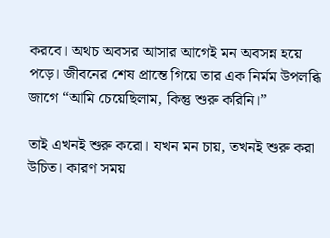করবে। অথচ অবসর আসার আগেই মন অবসন্ন হয়ে পড়ে। জীবনের শেষ প্রান্তে গিয়ে তার এক নির্মম উপলব্ধি জাগে “আমি চেয়েছিলাম, কিন্তু শুরু করিনি।”

তাই এখনই শুরু করো। যখন মন চায়, তখনই শুরু করা উচিত। কারণ সময়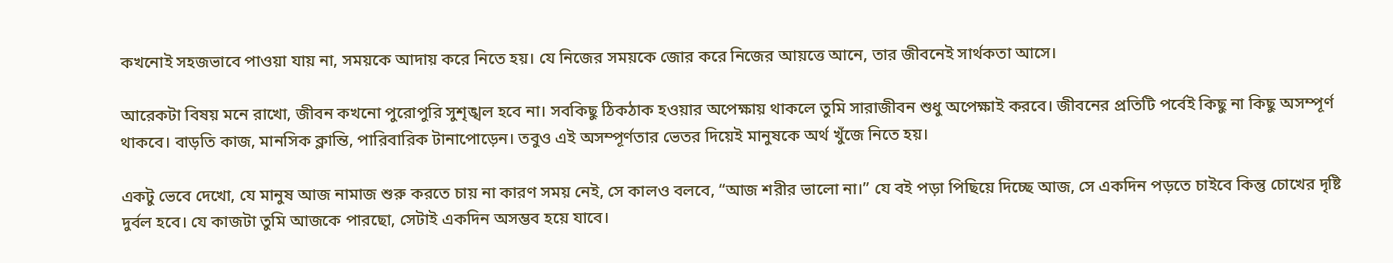কখনোই সহজভাবে পাওয়া যায় না, সময়কে আদায় করে নিতে হয়। যে নিজের সময়কে জোর করে নিজের আয়ত্তে আনে, তার জীবনেই সার্থকতা আসে।

আরেকটা বিষয় মনে রাখো, জীবন কখনো পুরোপুরি সুশৃঙ্খল হবে না। সবকিছু ঠিকঠাক হওয়ার অপেক্ষায় থাকলে তুমি সারাজীবন শুধু অপেক্ষাই করবে। জীবনের প্রতিটি পর্বেই কিছু না কিছু অসম্পূর্ণ থাকবে। বাড়তি কাজ, মানসিক ক্লান্তি, পারিবারিক টানাপোড়েন। তবুও এই অসম্পূর্ণতার ভেতর দিয়েই মানুষকে অর্থ খুঁজে নিতে হয়।

একটু ভেবে দেখো, যে মানুষ আজ নামাজ শুরু করতে চায় না কারণ সময় নেই, সে কালও বলবে, “আজ শরীর ভালো না।” যে বই পড়া পিছিয়ে দিচ্ছে আজ, সে একদিন পড়তে চাইবে কিন্তু চোখের দৃষ্টি দুর্বল হবে। যে কাজটা তুমি আজকে পারছো, সেটাই একদিন অসম্ভব হয়ে যাবে।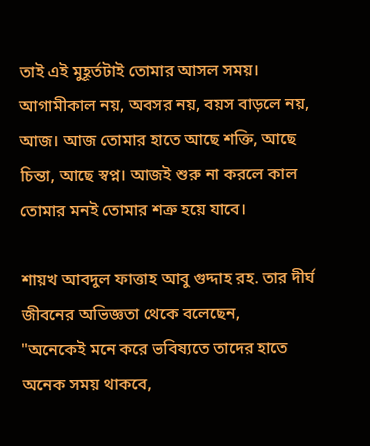তাই এই মুহূর্তটাই তোমার আসল সময়। আগামীকাল নয়, অবসর নয়, বয়স বাড়লে নয়, আজ। আজ তোমার হাতে আছে শক্তি, আছে চিন্তা, আছে স্বপ্ন। আজই শুরু না করলে কাল তোমার মনই তোমার শত্রু হয়ে যাবে।

শায়খ আবদুল ফাত্তাহ আবু গুদ্দাহ রহ. তার দীর্ঘ জীবনের অভিজ্ঞতা থেকে বলেছেন,
"অনেকেই মনে করে ভবিষ্যতে তাদের হাতে অনেক সময় থাকবে,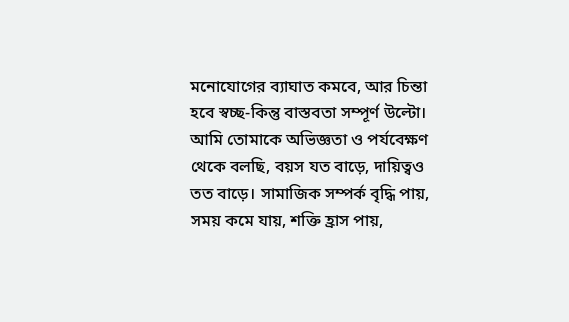মনোযোগের ব্যাঘাত কমবে, আর চিন্তা হবে স্বচ্ছ-কিন্তু বাস্তবতা সম্পূর্ণ উল্টো। আমি তোমাকে অভিজ্ঞতা ও পর্যবেক্ষণ থেকে বলছি, বয়স যত বাড়ে, দায়িত্বও তত বাড়ে। সামাজিক সম্পর্ক বৃদ্ধি পায়, সময় কমে যায়, শক্তি হ্রাস পায়,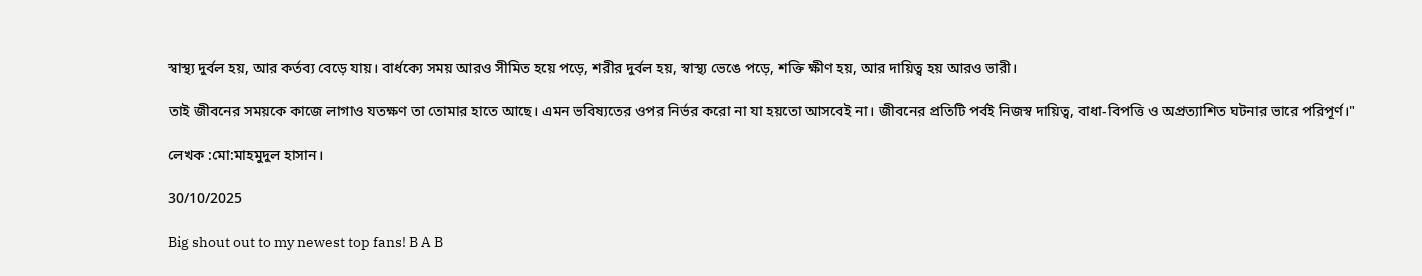স্বাস্থ্য দুর্বল হয়, আর কর্তব্য বেড়ে যায়। বার্ধক্যে সময় আরও সীমিত হয়ে পড়ে, শরীর দুর্বল হয়, স্বাস্থ্য ভেঙে পড়ে, শক্তি ক্ষীণ হয়, আর দায়িত্ব হয় আরও ভারী।

তাই জীবনের সময়কে কাজে লাগাও যতক্ষণ তা তোমার হাতে আছে। এমন ভবিষ্যতের ওপর নির্ভর করো না যা হয়তো আসবেই না। জীবনের প্রতিটি পর্বই নিজস্ব দায়িত্ব, বাধা-বিপত্তি ও অপ্রত্যাশিত ঘটনার ভারে পরিপূর্ণ।"

লেখক :মো:মাহমুদুল হাসান।

30/10/2025

Big shout out to my newest top fans! B A B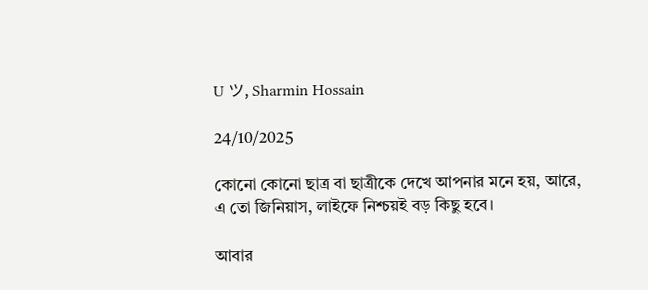U ツ, Sharmin Hossain

24/10/2025

কোনো কোনো ছাত্র বা ছাত্রীকে দেখে আপনার মনে হয়, আরে, এ তো জিনিয়াস, লাইফে নিশ্চয়ই বড় কিছু হবে।

আবার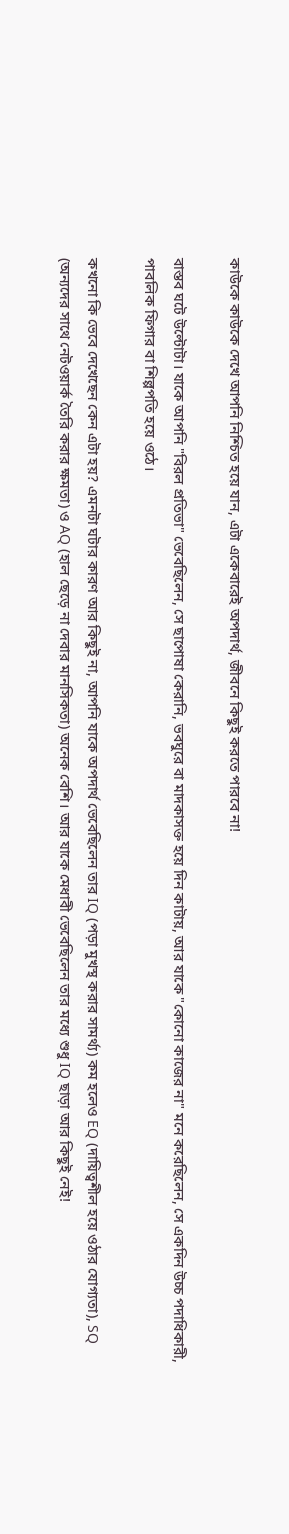কাউকে কাউকে দেখে আপনি নিশ্চিত হয়ে যান, এটা একেবারেই অপদার্থ, জীবনে কিছুই করতে পারবে না!

বাস্তব ঘটে উল্টোটা। যাকে আপনি "বিরল প্রতিভা" ভেবেছিলেন, সে ছাপোষা কেরানি, ভবঘুরে বা মাদকাসক্ত হয়ে দিন কাটায়, আর যাকে "কোনো কাজের না" মনে করেছিলেন, সে একদিন উচ্চ পদাধিকারী, পাবলিক ফিগার বা শিল্পপতি হয়ে ওঠে।

কখনো কি ভেবে দেখেছেন কেন এটা হয়? এমনটা ঘটার কারণ আর কিছুই না, আপনি যাকে অপদার্থ ভেবেছিলেন তার IQ (পড়া মুখস্থ করার সামর্থ্য) কম হলেও EQ (দায়িত্বশীল হয়ে ওঠার যোগ্যতা), SQ (অন্যদের সাথে নেটওয়ার্ক তৈরি করার ক্ষমতা) ও AQ (হাল ছেড়ে না দেবার মানসিকতা) অনেক বেশি। আর যাকে মেধাবী ভেবেছিলেন তার মধ্যে শুধু IQ ছাড়া আর কিছুই নেই!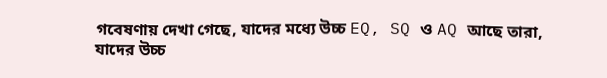গবেষণায় দেখা গেছে, যাদের মধ্যে উচ্চ EQ, SQ ও AQ আছে তারা, যাদের উচ্চ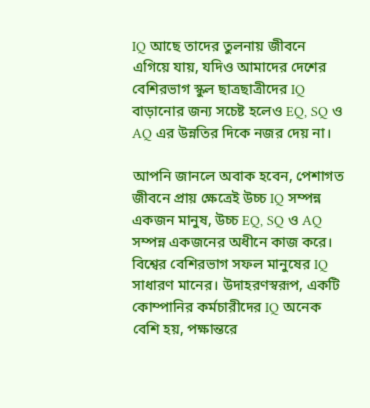IQ আছে তাদের তুলনায় জীবনে এগিয়ে যায়, যদিও আমাদের দেশের বেশিরভাগ স্কুল ছাত্রছাত্রীদের IQ বাড়ানোর জন্য সচেষ্ট হলেও EQ, SQ ও AQ এর উন্নতির দিকে নজর দেয় না।

আপনি জানলে অবাক হবেন, পেশাগত জীবনে প্রায় ক্ষেত্রেই উচ্চ IQ সম্পন্ন একজন মানুষ, উচ্চ EQ, SQ ও AQ সম্পন্ন একজনের অধীনে কাজ করে। বিশ্বের বেশিরভাগ সফল মানুষের IQ সাধারণ মানের। উদাহরণস্বরূপ, একটি কোম্পানির কর্মচারীদের IQ অনেক বেশি হয়, পক্ষান্তরে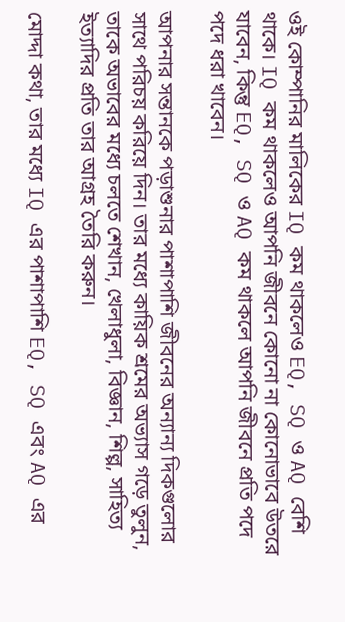ওই কোম্পানির মালিকের IQ কম থাকলেও EQ, SQ ও AQ বেশি থাকে। IQ কম থাকলেও আপনি জীবনে কোনো না কোনোভাবে উতরে যাবেন, কিন্তু EQ, SQ ও AQ কম থাকলে আপনি জীবনে প্রতি পদে পদে ধরা খাবেন।

আপনার সন্তানকে পড়াশুনার পাশাপাশি জীবনের অন্যান্য দিকগুলোর সাথে পরিচয় করিয়ে দিন। তার মধ্যে কায়িক শ্রমের অভ্যাস গড়ে তুলুন, তাকে অভাবের মধ্যে চলতে শেখান, খেলাধুলা, বিজ্ঞান, শিল্প, সাহিত্য ইত্যাদির প্রতি তার আগ্রহ তৈরি করুন।

মোদ্দা কথা, তার মধ্যে IQ এর পাশাপাশি EQ, SQ এবং AQ এর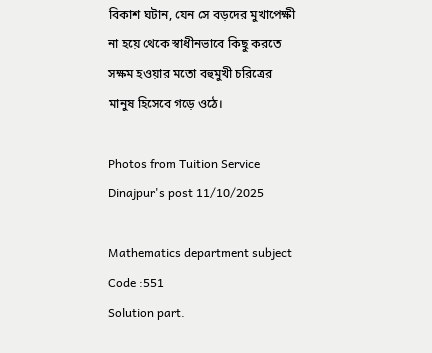বিকাশ ঘটান, যেন সে বড়দের মুখাপেক্ষী না হয়ে থেকে স্বাধীনভাবে কিছু করতে সক্ষম হওয়ার মতো বহুমুখী চরিত্রের মানুষ হিসেবে গড়ে ওঠে।

Photos from Tuition Service Dinajpur's post 11/10/2025

Mathematics department subject Code :551
Solution part.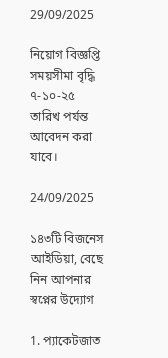29/09/2025

নিয়োগ বিজ্ঞপ্তি সময়সীমা বৃদ্ধি ৭-১০-২৫ তারিখ পর্যন্ত আবেদন করা যাবে।

24/09/2025

১৪৩টি বিজনেস আইডিয়া, বেছে নিন আপনার স্বপ্নের উদ্যোগ

1. প্যাকেটজাত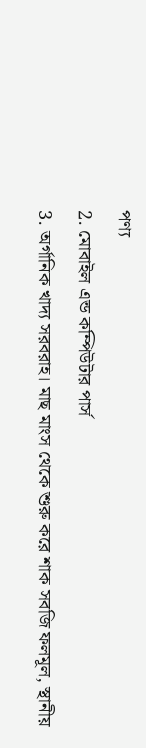পণ্য
2. মোবাইল এন্ড কম্পিউটার পার্স
3. অর্গানিক খাদ্য সরবরাহ। মাছ মাংস থেকে শুরু করে শাক সবজি ফলমূল, স্থানীয়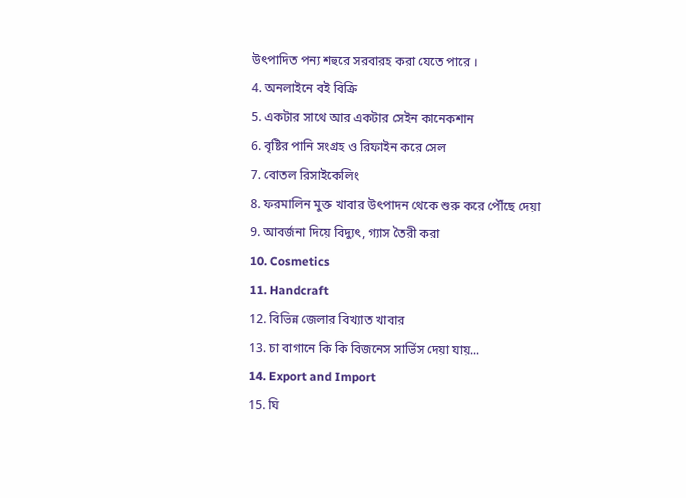উৎপাদিত পন্য শহুরে সরবারহ করা যেতে পারে ।
4. অনলাইনে বই বিক্রি
5. একটার সাথে আর একটার সেইন কানেকশান
6. বৃষ্টির পানি সংগ্রহ ও রিফাইন করে সেল
7. বোতল রিসাইকেলিং
8. ফরমালিন মুক্ত খাবার উৎপাদন থেকে শুরু করে পৌঁছে দেয়া
9. আবর্জনা দিয়ে বিদ্যুৎ, গ্যাস তৈরী করা
10. Cosmetics
11. Handcraft
12. বিভিন্ন জেলার বিখ্যাত খাবার
13. চা বাগানে কি কি বিজনেস সার্ভিস দেয়া যায়...
14. Export and Import
15. ঘি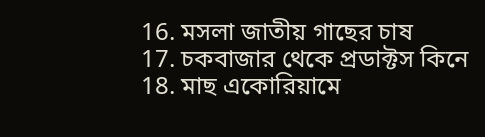16. মসলা জাতীয় গাছের চাষ
17. চকবাজার থেকে প্রডাক্টস কিনে
18. মাছ একোরিয়ামে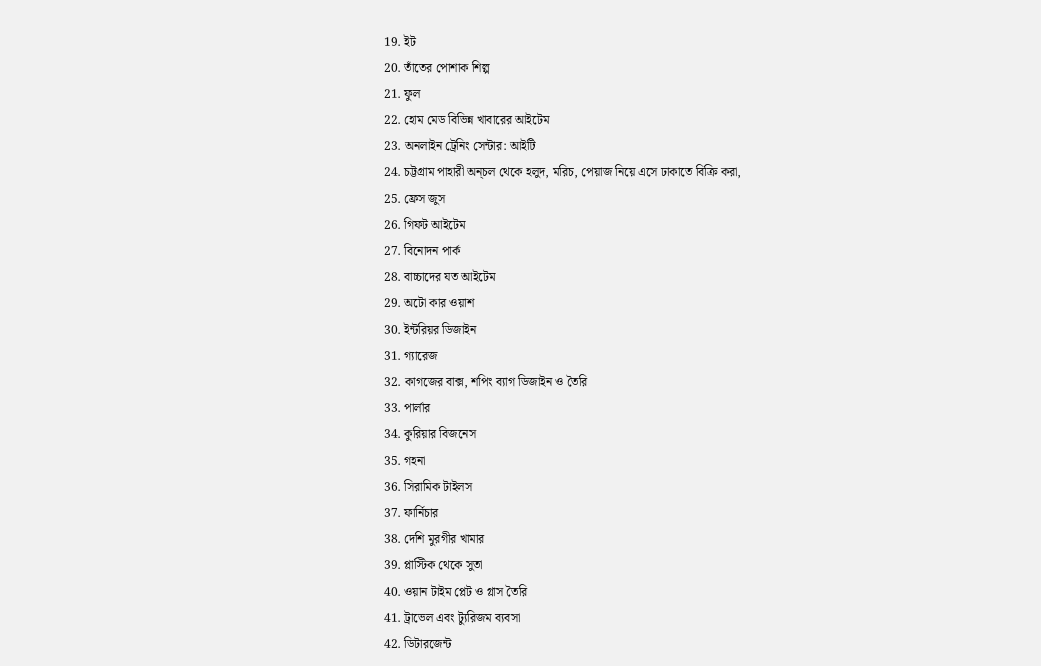19. ইট
20. তাঁতের পোশাক শিল্প
21. ফুল
22. হোম মেড বিভিন্ন খাবারের আইটেম
23. অনলাইন ট্রেনিং সেন্টার: আইটি
24. চট্টগ্রাম পাহারী অন্চল থেকে হলুদ, মরিচ, পেয়াজ নিয়ে এসে ঢাকাতে বিক্রি করা,
25. ফ্রেস জুস
26. গিফট আইটেম
27. বিনোদন পার্ক
28. বাচ্চাদের যত আইটেম
29. অটো কার ওয়াশ
30. ইন্টরিয়র ডিজাইন
31. গ্যারেজ
32. কাগজের বাক্স, শপিং ব্যাগ ডিজাইন ও তৈরি
33. পার্লার
34. কুরিয়ার বিজনেস
35. গহনা
36. সিরামিক টাইলস
37. ফার্নিচার
38. দেশি মুরগীর খামার
39. প্লাস্টিক থেকে সুতা
40. ওয়ান টাইম প্লেট ও গ্লাস তৈরি
41. ট্রাভেল এবং ট্যুরিজম ব্যবসা
42. ডিটারজেন্ট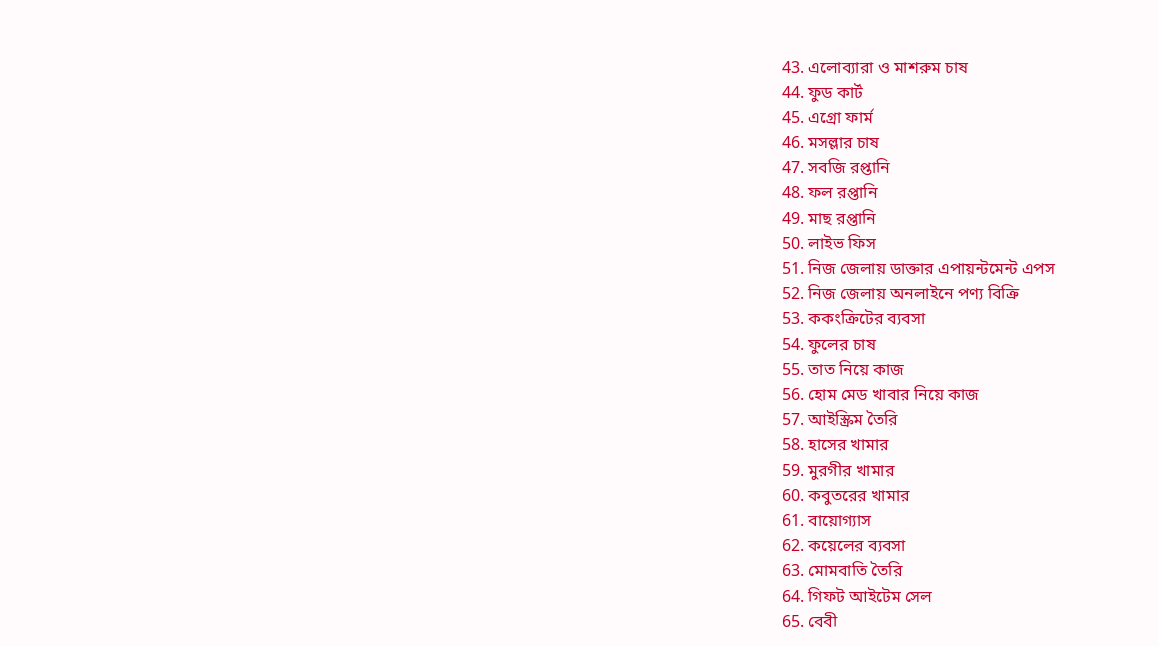43. এলোব্যারা ও মাশরুম চাষ
44. ফুড কার্ট
45. এগ্রো ফার্ম
46. মসল্লার চাষ
47. সবজি রপ্তানি
48. ফল রপ্তানি
49. মাছ রপ্তানি
50. লাইভ ফিস
51. নিজ জেলায় ডাক্তার এপায়ন্টমেন্ট এপস
52. নিজ জেলায় অনলাইনে পণ্য বিক্রি
53. ককংক্রিটের ব্যবসা
54. ফুলের চাষ
55. তাত নিয়ে কাজ
56. হোম মেড খাবার নিয়ে কাজ
57. আইস্ক্রিম তৈরি
58. হাসের খামার
59. মুরগীর খামার
60. কবুতরের খামার
61. বায়োগ্যাস
62. কয়েলের ব্যবসা
63. মোমবাতি তৈরি
64. গিফট আইটেম সেল
65. বেবী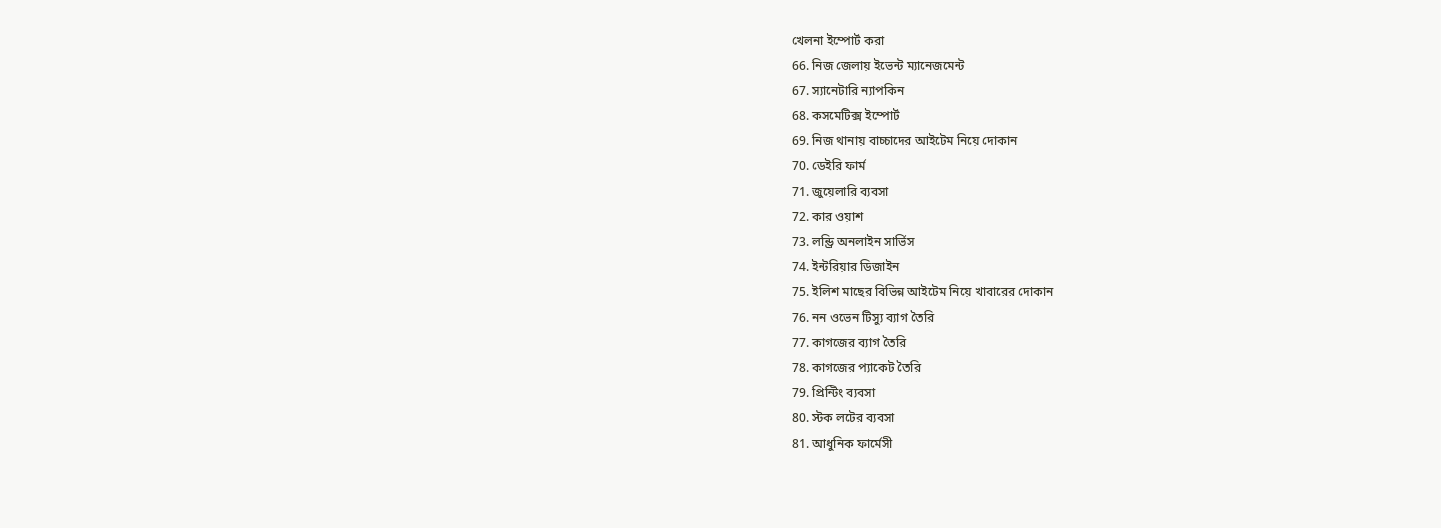খেলনা ইম্পোর্ট করা
66. নিজ জেলায় ইভেন্ট ম্যানেজমেন্ট
67. স্যানেটারি ন্যাপকিন
68. কসমেটিক্স ইম্পোর্ট
69. নিজ থানায় বাচ্চাদের আইটেম নিয়ে দোকান
70. ডেইরি ফার্ম
71. জুয়েলারি ব্যবসা
72. কার ওয়াশ
73. লন্ড্রি অনলাইন সার্ভিস
74. ইন্টরিয়ার ডিজাইন
75. ইলিশ মাছের বিভিন্ন আইটেম নিয়ে খাবারের দোকান
76. নন ওভেন টিস্যু ব্যাগ তৈরি
77. কাগজের ব্যাগ তৈরি
78. কাগজের প্যাকেট তৈরি
79. প্রিন্টিং ব্যবসা
80. স্টক লটের ব্যবসা
81. আধুনিক ফার্মেসী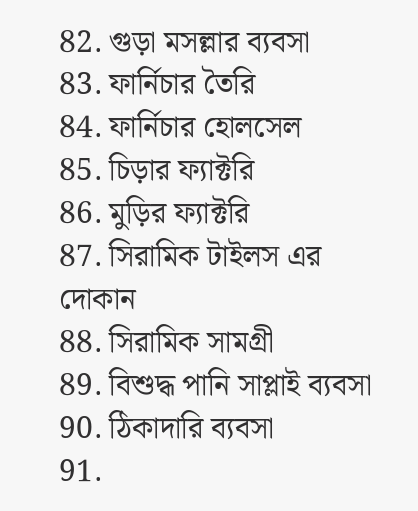82. গুড়া মসল্লার ব্যবসা
83. ফার্নিচার তৈরি
84. ফার্নিচার হোলসেল
85. চিড়ার ফ্যাক্টরি
86. মুড়ির ফ্যাক্টরি
87. সিরামিক টাইলস এর দোকান
88. সিরামিক সামগ্রী
89. বিশুদ্ধ পানি সাপ্লাই ব্যবসা
90. ঠিকাদারি ব্যবসা
91.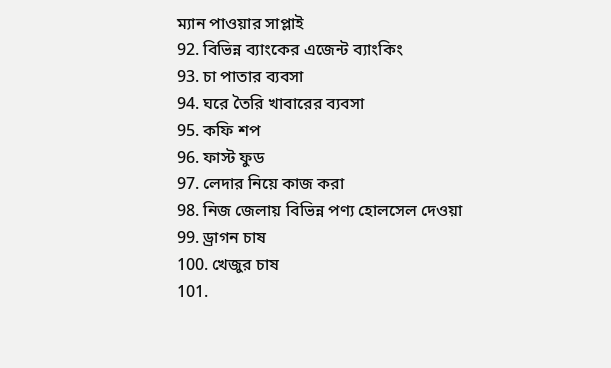ম্যান পাওয়ার সাপ্লাই
92. বিভিন্ন ব্যাংকের এজেন্ট ব্যাংকিং
93. চা পাতার ব্যবসা
94. ঘরে তৈরি খাবারের ব্যবসা
95. কফি শপ
96. ফাস্ট ফুড
97. লেদার নিয়ে কাজ করা
98. নিজ জেলায় বিভিন্ন পণ্য হোলসেল দেওয়া
99. ড্রাগন চাষ
100. খেজুর চাষ
101.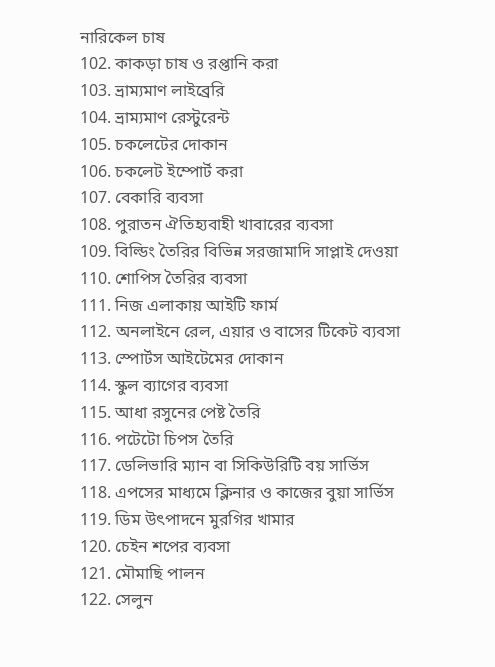নারিকেল চাষ
102. কাকড়া চাষ ও রপ্তানি করা
103. ভ্রাম্যমাণ লাইব্রেরি
104. ভ্রাম্যমাণ রেস্টুরেন্ট
105. চকলেটের দোকান
106. চকলেট ইম্পোর্ট করা
107. বেকারি ব্যবসা
108. পুরাতন ঐতিহ্যবাহী খাবারের ব্যবসা
109. বিল্ডিং তৈরির বিভিন্ন সরজামাদি সাপ্লাই দেওয়া
110. শোপিস তৈরির ব্যবসা
111. নিজ এলাকায় আইটি ফার্ম
112. অনলাইনে রেল, এয়ার ও বাসের টিকেট ব্যবসা
113. স্পোর্টস আইটেমের দোকান
114. স্কুল ব্যাগের ব্যবসা
115. আধা রসুনের পেষ্ট তৈরি
116. পটেটো চিপস তৈরি
117. ডেলিভারি ম্যান বা সিকিউরিটি বয় সার্ভিস
118. এপসের মাধ্যমে ক্লিনার ও কাজের বুয়া সার্ভিস
119. ডিম উৎপাদনে মুরগির খামার
120. চেইন শপের ব্যবসা
121. মৌমাছি পালন
122. সেলুন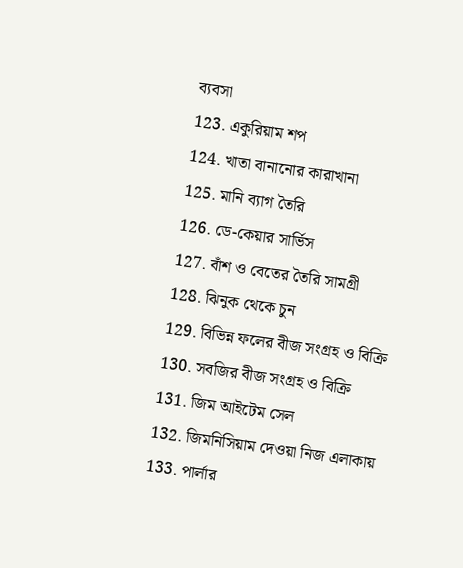ব্যবসা
123. একুরিয়াম শপ
124. খাতা বানানোর কারাখানা
125. মানি ব্যাগ তৈরি
126. ডে-কেয়ার সার্ভিস
127. বাঁশ ও বেতের তৈরি সামগ্রী
128. ঝিনুক থেকে চুন
129. বিভিন্ন ফলের বীজ সংগ্রহ ও বিক্রি
130. সবজির বীজ সংগ্রহ ও বিক্রি
131. জিম আইটেম সেল
132. জিমনিসিয়াম দেওয়া নিজ এলাকায়
133. পার্লার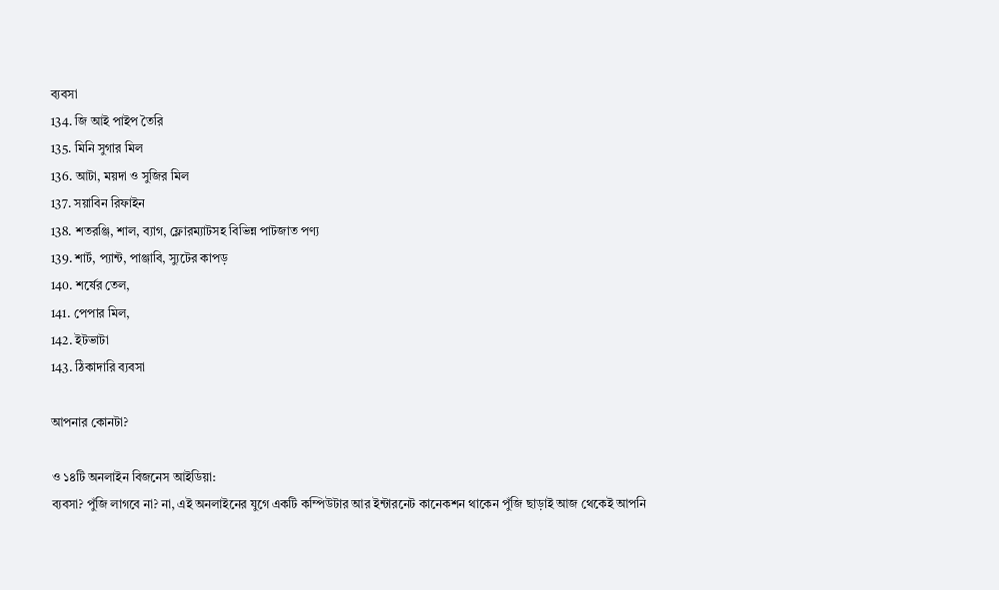ব্যবসা
134. জি আই পাইপ তৈরি
135. মিনি সুগার মিল
136. আটা, ময়দা ও সুজির মিল
137. সয়াবিন রিফাইন
138. শতরঞ্জি, শাল, ব্যাগ, ফ্লোরম্যাটসহ বিভিন্ন পাটজাত পণ্য
139. শার্ট, প্যান্ট, পাঞ্জাবি, স্যুটের কাপড়
140. শর্ষের তেল,
141. পেপার মিল,
142. ইটভাটা
143. ঠিকাদারি ব্যবসা

আপনার কোনটা?

ও ১৪টি অনলাইন বিজনেস আইডিয়া:
ব্যবসা? পুঁজি লাগবে না? না, এই অনলাইনের যুগে একটি কম্পিউটার আর ইন্টারনেট কানেকশন থাকেন পুঁজি ছাড়াই আজ থেকেই আপনি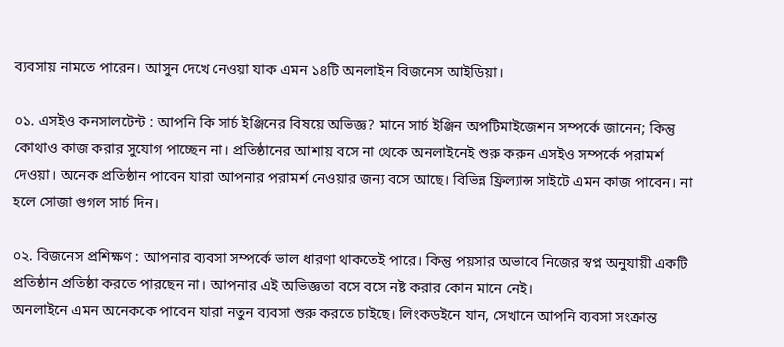ব্যবসায় নামতে পারেন। আসুন দেখে নেওয়া যাক এমন ১৪টি অনলাইন বিজনেস আইডিয়া।

০১. এসইও কনসালটেন্ট : আপনি কি সার্চ ইঞ্জিনের বিষয়ে অভিজ্ঞ? মানে সার্চ ইঞ্জিন অপটিমাইজেশন সম্পর্কে জানেন; কিন্তু কোথাও কাজ করার সুযোগ পাচ্ছেন না। প্রতিষ্ঠানের আশায় বসে না থেকে অনলাইনেই শুরু করুন এসইও সম্পর্কে পরামর্শ দেওয়া। অনেক প্রতিষ্ঠান পাবেন যারা আপনার পরামর্শ নেওয়ার জন্য বসে আছে। বিভিন্ন ফ্রিল্যান্স সাইটে এমন কাজ পাবেন। না হলে সোজা গুগল সার্চ দিন।

০২. বিজনেস প্রশিক্ষণ : আপনার ব্যবসা সম্পর্কে ভাল ধারণা থাকতেই পারে। কিন্তু পয়সার অভাবে নিজের স্বপ্ন অনুযায়ী একটি প্রতিষ্ঠান প্রতিষ্ঠা করতে পারছেন না। আপনার এই অভিজ্ঞতা বসে বসে নষ্ট করার কোন মানে নেই।
অনলাইনে এমন অনেককে পাবেন যারা নতুন ব্যবসা শুরু করতে চাইছে। লিংকডইনে যান, সেখানে আপনি ব্যবসা সংক্রান্ত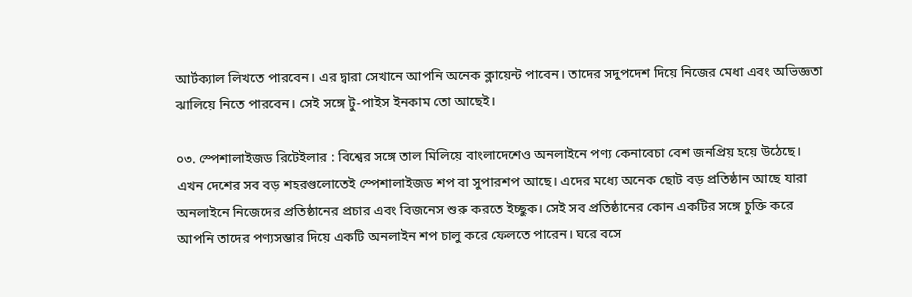আর্টক্যাল লিখতে পারবেন। এর দ্বারা সেখানে আপনি অনেক ক্লায়েন্ট পাবেন। তাদের সদুপদেশ দিয়ে নিজের মেধা এবং অভিজ্ঞতা ঝালিয়ে নিতে পারবেন। সেই সঙ্গে টু-পাইস ইনকাম তো আছেই।

০৩. স্পেশালাইজড রিটেইলার : বিশ্বের সঙ্গে তাল মিলিয়ে বাংলাদেশেও অনলাইনে পণ্য কেনাবেচা বেশ জনপ্রিয় হয়ে উঠেছে। এখন দেশের সব বড় শহরগুলোতেই স্পেশালাইজড শপ বা সুপারশপ আছে। এদের মধ্যে অনেক ছোট বড় প্রতিষ্ঠান আছে যারা অনলাইনে নিজেদের প্রতিষ্ঠানের প্রচার এবং বিজনেস শুরু করতে ইচ্ছুক। সেই সব প্রতিষ্ঠানের কোন একটির সঙ্গে চুক্তি করে আপনি তাদের পণ্যসম্ভার দিয়ে একটি অনলাইন শপ চালু করে ফেলতে পারেন। ঘরে বসে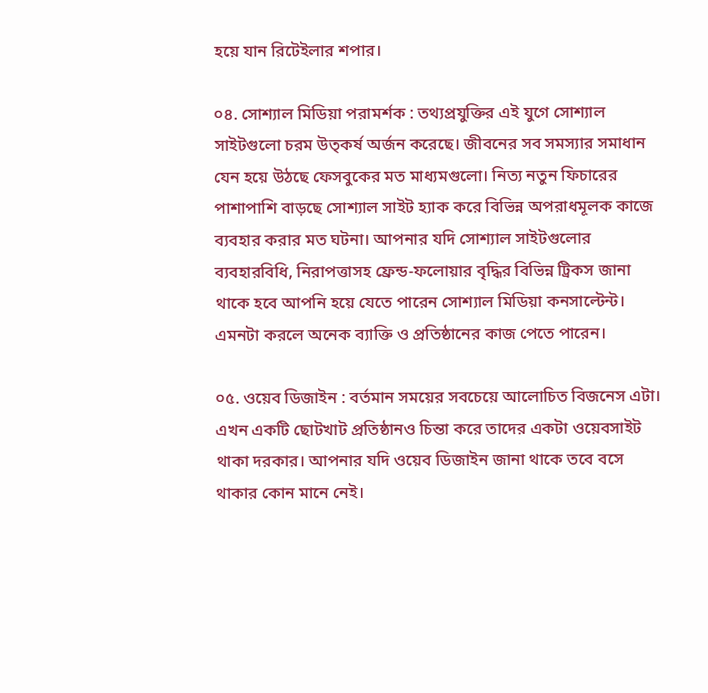হয়ে যান রিটেইলার শপার।

০৪. সোশ্যাল মিডিয়া পরামর্শক : তথ্যপ্রযুক্তির এই যুগে সোশ্যাল সাইটগুলো চরম উত্কর্ষ অর্জন করেছে। জীবনের সব সমস্যার সমাধান যেন হয়ে উঠছে ফেসবুকের মত মাধ্যমগুলো। নিত্য নতুন ফিচারের পাশাপাশি বাড়ছে সোশ্যাল সাইট হ্যাক করে বিভিন্ন অপরাধমূলক কাজে ব্যবহার করার মত ঘটনা। আপনার যদি সোশ্যাল সাইটগুলোর ব্যবহারবিধি, নিরাপত্তাসহ ফ্রেন্ড-ফলোয়ার বৃদ্ধির বিভিন্ন ট্রিকস জানা থাকে হবে আপনি হয়ে যেতে পারেন সোশ্যাল মিডিয়া কনসাল্টেন্ট। এমনটা করলে অনেক ব্যাক্তি ও প্রতিষ্ঠানের কাজ পেতে পারেন।

০৫. ওয়েব ডিজাইন : বর্তমান সময়ের সবচেয়ে আলোচিত বিজনেস এটা। এখন একটি ছোটখাট প্রতিষ্ঠানও চিন্তা করে তাদের একটা ওয়েবসাইট থাকা দরকার। আপনার যদি ওয়েব ডিজাইন জানা থাকে তবে বসে থাকার কোন মানে নেই।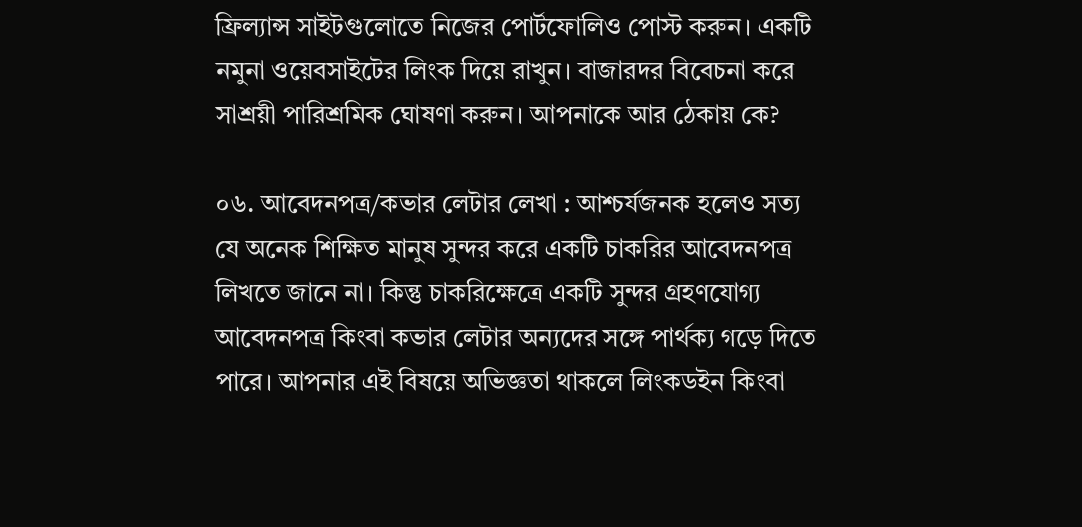ফ্রিল্যান্স সাইটগুলোতে নিজের পোর্টফোলিও পোস্ট করুন। একটি নমুনা ওয়েবসাইটের লিংক দিয়ে রাখুন। বাজারদর বিবেচনা করে সাশ্রয়ী পারিশ্রমিক ঘোষণা করুন। আপনাকে আর ঠেকায় কে?

০৬. আবেদনপত্র/কভার লেটার লেখা : আশ্চর্যজনক হলেও সত্য যে অনেক শিক্ষিত মানুষ সুন্দর করে একটি চাকরির আবেদনপত্র লিখতে জানে না। কিন্তু চাকরিক্ষেত্রে একটি সুন্দর গ্রহণযোগ্য আবেদনপত্র কিংবা কভার লেটার অন্যদের সঙ্গে পার্থক্য গড়ে দিতে পারে। আপনার এই বিষয়ে অভিজ্ঞতা থাকলে লিংকডইন কিংবা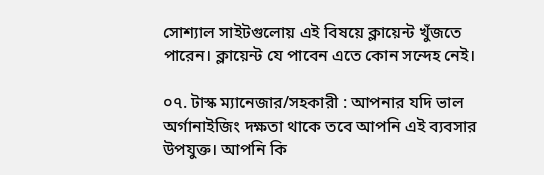সোশ্যাল সাইটগুলোয় এই বিষয়ে ক্লায়েন্ট খুঁজতে পারেন। ক্লায়েন্ট যে পাবেন এতে কোন সন্দেহ নেই।

০৭. টাস্ক ম্যানেজার/সহকারী : আপনার যদি ভাল অর্গানাইজিং দক্ষতা থাকে তবে আপনি এই ব্যবসার উপযুক্ত। আপনি কি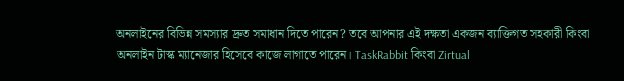অনলাইনের বিভিন্ন সমস্যার দ্রুত সমাধান দিতে পারেন? তবে আপনার এই দক্ষতা একজন ব্যাক্তিগত সহকারী কিংবা অনলাইন টাস্ক ম্যানেজার হিসেবে কাজে লাগাতে পারেন। TaskRabbit কিংবা Zirtual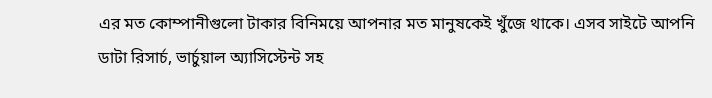এর মত কোম্পানীগুলো টাকার বিনিময়ে আপনার মত মানুষকেই খুঁজে থাকে। এসব সাইটে আপনি ডাটা রিসার্চ, ভার্চুয়াল অ্যাসিস্টেন্ট সহ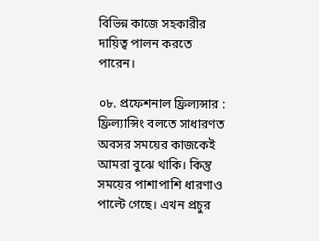বিভিন্ন কাজে সহকারীর দায়িত্ব পালন করতে পারেন।

০৮. প্রফেশনাল ফ্রিল্যন্সার : ফ্রিল্যান্সিং বলতে সাধারণত অবসর সময়ের কাজকেই আমরা বুঝে থাকি। কিন্তু সময়ের পাশাপাশি ধারণাও পাল্টে গেছে। এখন প্রচুর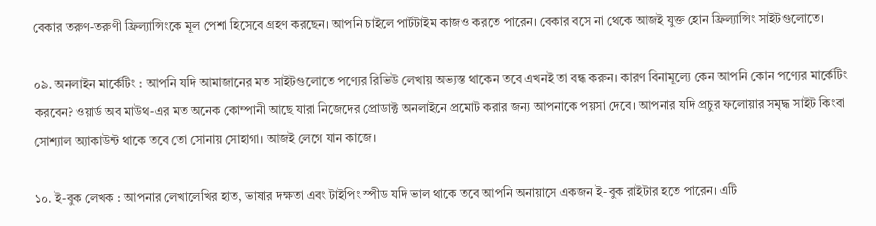বেকার তরুণ-তরুণী ফ্রিল্যান্সিংকে মূল পেশা হিসেবে গ্রহণ করছেন। আপনি চাইলে পার্টটাইম কাজও করতে পারেন। বেকার বসে না থেকে আজই যুক্ত হোন ফ্রিল্যান্সিং সাইটগুলোতে।

০৯. অনলাইন মার্কেটিং : আপনি যদি আমাজানের মত সাইটগুলোতে পণ্যের রিভিউ লেখায় অভ্যস্ত থাকেন তবে এখনই তা বন্ধ করুন। কারণ বিনামূল্যে কেন আপনি কোন পণ্যের মার্কেটিং করবেন? ওয়ার্ড অব মাউথ-এর মত অনেক কোম্পানী আছে যারা নিজেদের প্রোডাক্ট অনলাইনে প্রমোট করার জন্য আপনাকে পয়সা দেবে। আপনার যদি প্রচুর ফলোয়ার সমৃদ্ধ সাইট কিংবা সোশ্যাল অ্যাকাউন্ট থাকে তবে তো সোনায় সোহাগা। আজই লেগে যান কাজে।

১০. ই-বুক লেখক : আপনার লেখালেখির হাত, ভাষার দক্ষতা এবং টাইপিং স্পীড যদি ভাল থাকে তবে আপনি অনায়াসে একজন ই-বুক রাইটার হতে পারেন। এটি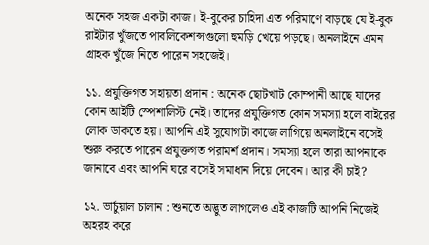অনেক সহজ একটা কাজ। ই-বুকের চাহিদা এত পরিমাণে বাড়ছে যে ই-বুক রাইটার খুঁজতে পাবলিকেশন্সগুলো হুমড়ি খেয়ে পড়ছে। অনলাইনে এমন গ্রাহক খুঁজে নিতে পারেন সহজেই।

১১. প্রযুক্তিগত সহায়তা প্রদান : অনেক ছোটখাট কোম্পানী আছে যাদের কোন আইটি স্পেশালিস্ট নেই। তাদের প্রযুক্তিগত কোন সমস্যা হলে বাইরের লোক ডাকতে হয়। আপনি এই সুযোগটা কাজে লাগিয়ে অনলাইনে বসেই শুরু করতে পারেন প্রযুক্তগত পরামর্শ প্রদান। সমস্যা হলে তারা আপনাকে জানাবে এবং আপনি ঘরে বসেই সমাধান দিয়ে দেবেন। আর কী চাই?

১২. ভার্চুয়াল চালান : শুনতে অদ্ভুত লাগলেও এই কাজটি আপনি নিজেই অহরহ করে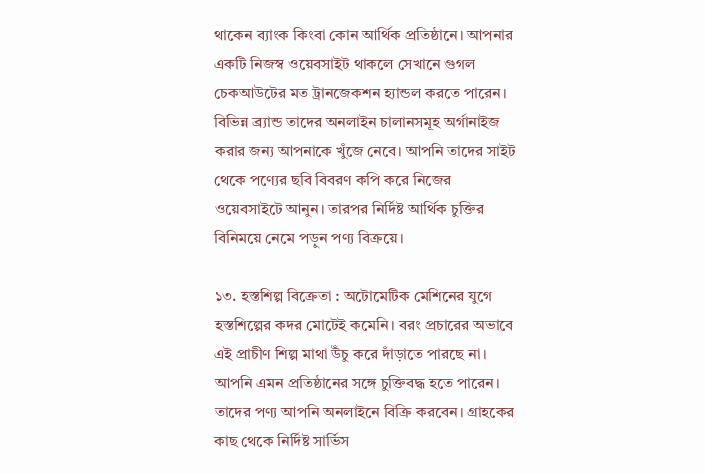থাকেন ব্যাংক কিংবা কোন আর্থিক প্রতিষ্ঠানে। আপনার একটি নিজস্ব ওয়েবসাইট থাকলে সেখানে গুগল চেকআউটের মত ট্রানজেকশন হ্যান্ডল করতে পারেন। বিভিন্ন ব্র্যান্ড তাদের অনলাইন চালানসমূহ অর্গানাইজ করার জন্য আপনাকে খুঁজে নেবে। আপনি তাদের সাইট থেকে পণ্যের ছবি বিবরণ কপি করে নিজের ওয়েবসাইটে আনুন। তারপর নির্দিষ্ট আর্থিক চুক্তির বিনিময়ে নেমে পড়ুন পণ্য বিক্রয়ে।

১৩. হস্তশিল্প বিক্রেতা : অটোমেটিক মেশিনের যুগে হস্তশিল্পের কদর মোটেই কমেনি। বরং প্রচারের অভাবে এই প্রাচীণ শিল্প মাথা উঁচু করে দাঁড়াতে পারছে না। আপনি এমন প্রতিষ্ঠানের সঙ্গে চুক্তিবদ্ধ হতে পারেন। তাদের পণ্য আপনি অনলাইনে বিক্রি করবেন। গ্রাহকের কাছ থেকে নির্দিষ্ট সার্ভিস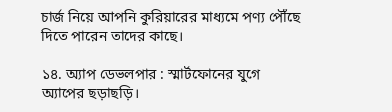চার্জ নিয়ে আপনি কুরিয়ারের মাধ্যমে পণ্য পৌঁছে দিতে পারেন তাদের কাছে।

১৪. অ্যাপ ডেভলপার : স্মার্টফোনের যুগে অ্যাপের ছড়াছড়ি।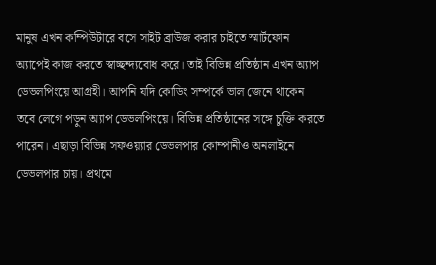মানুষ এখন কম্পিউটারে বসে সাইট ব্রাউজ করার চাইতে স্মার্টফোন অ্যাপেই কাজ করতে স্বাচ্ছন্দ্যবোধ করে। তাই বিভিন্ন প্রতিষ্ঠান এখন অ্যাপ ডেভলপিংয়ে আগ্রহী। আপনি যদি কোডিং সম্পর্কে ভাল জেনে থাকেন তবে লেগে পড়ুন অ্যাপ ডেভলপিংয়ে। বিভিন্ন প্রতিষ্ঠানের সঙ্গে চুক্তি করতে পারেন। এছাড়া বিভিন্ন সফওয়্যার ডেভলপার কোম্পানীও অনলাইনে ডেভলপার চায়। প্রথমে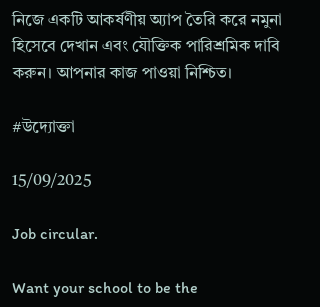নিজে একটি আকর্ষণীয় অ্যাপ তৈরি করে নমুনা হিসেবে দেখান এবং যৌক্তিক পারিশ্রমিক দাবি করুন। আপনার কাজ পাওয়া নিশ্চিত।

#উদ্যোক্তা

15/09/2025

Job circular.

Want your school to be the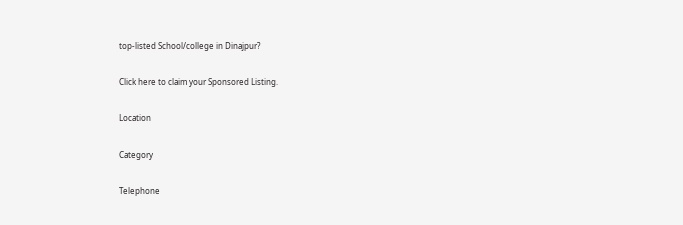top-listed School/college in Dinajpur?

Click here to claim your Sponsored Listing.

Location

Category

Telephone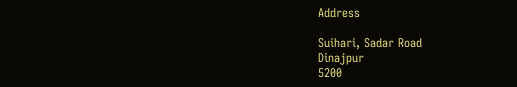Address

Suihari, Sadar Road
Dinajpur
5200